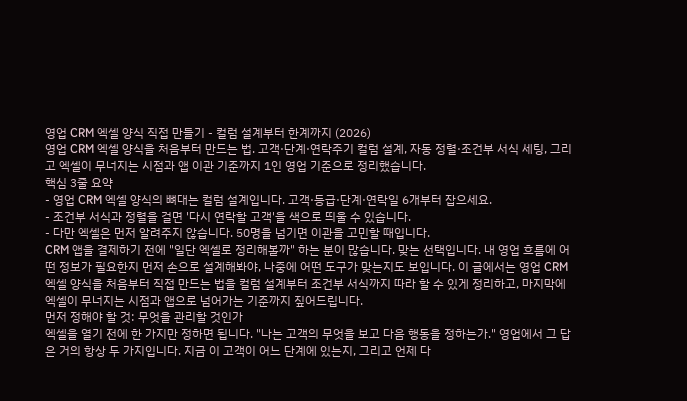영업 CRM 엑셀 양식 직접 만들기 - 컬럼 설계부터 한계까지 (2026)
영업 CRM 엑셀 양식을 처음부터 만드는 법. 고객·단계·연락주기 컬럼 설계, 자동 정렬·조건부 서식 세팅, 그리고 엑셀이 무너지는 시점과 앱 이관 기준까지 1인 영업 기준으로 정리했습니다.
핵심 3줄 요약
- 영업 CRM 엑셀 양식의 뼈대는 컬럼 설계입니다. 고객·등급·단계·연락일 6개부터 잡으세요.
- 조건부 서식과 정렬을 걸면 '다시 연락할 고객'을 색으로 띄울 수 있습니다.
- 다만 엑셀은 먼저 알려주지 않습니다. 50명을 넘기면 이관을 고민할 때입니다.
CRM 앱을 결제하기 전에 "일단 엑셀로 정리해볼까" 하는 분이 많습니다. 맞는 선택입니다. 내 영업 흐름에 어떤 정보가 필요한지 먼저 손으로 설계해봐야, 나중에 어떤 도구가 맞는지도 보입니다. 이 글에서는 영업 CRM 엑셀 양식을 처음부터 직접 만드는 법을 컬럼 설계부터 조건부 서식까지 따라 할 수 있게 정리하고, 마지막에 엑셀이 무너지는 시점과 앱으로 넘어가는 기준까지 짚어드립니다.
먼저 정해야 할 것: 무엇을 관리할 것인가
엑셀을 열기 전에 한 가지만 정하면 됩니다. "나는 고객의 무엇을 보고 다음 행동을 정하는가." 영업에서 그 답은 거의 항상 두 가지입니다. 지금 이 고객이 어느 단계에 있는지, 그리고 언제 다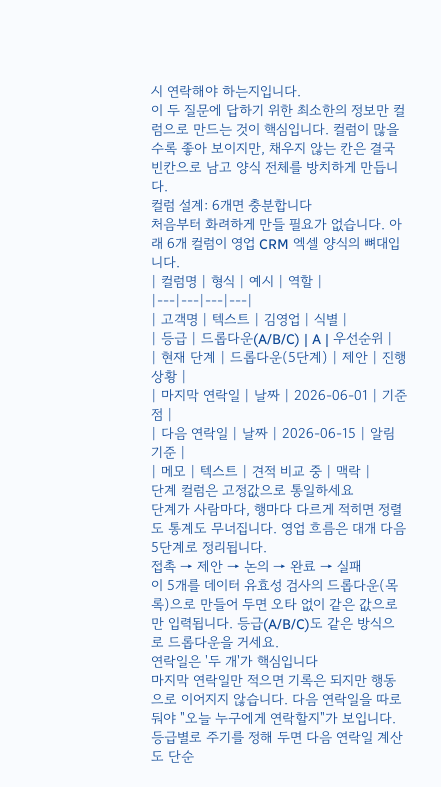시 연락해야 하는지입니다.
이 두 질문에 답하기 위한 최소한의 정보만 컬럼으로 만드는 것이 핵심입니다. 컬럼이 많을수록 좋아 보이지만, 채우지 않는 칸은 결국 빈칸으로 남고 양식 전체를 방치하게 만듭니다.
컬럼 설계: 6개면 충분합니다
처음부터 화려하게 만들 필요가 없습니다. 아래 6개 컬럼이 영업 CRM 엑셀 양식의 뼈대입니다.
| 컬럼명 | 형식 | 예시 | 역할 |
|---|---|---|---|
| 고객명 | 텍스트 | 김영업 | 식별 |
| 등급 | 드롭다운(A/B/C) | A | 우선순위 |
| 현재 단계 | 드롭다운(5단계) | 제안 | 진행 상황 |
| 마지막 연락일 | 날짜 | 2026-06-01 | 기준점 |
| 다음 연락일 | 날짜 | 2026-06-15 | 알림 기준 |
| 메모 | 텍스트 | 견적 비교 중 | 맥락 |
단계 컬럼은 고정값으로 통일하세요
단계가 사람마다, 행마다 다르게 적히면 정렬도 통계도 무너집니다. 영업 흐름은 대개 다음 5단계로 정리됩니다.
접촉 → 제안 → 논의 → 완료 → 실패
이 5개를 데이터 유효성 검사의 드롭다운(목록)으로 만들어 두면 오타 없이 같은 값으로만 입력됩니다. 등급(A/B/C)도 같은 방식으로 드롭다운을 거세요.
연락일은 '두 개'가 핵심입니다
마지막 연락일만 적으면 기록은 되지만 행동으로 이어지지 않습니다. 다음 연락일을 따로 둬야 "오늘 누구에게 연락할지"가 보입니다. 등급별로 주기를 정해 두면 다음 연락일 계산도 단순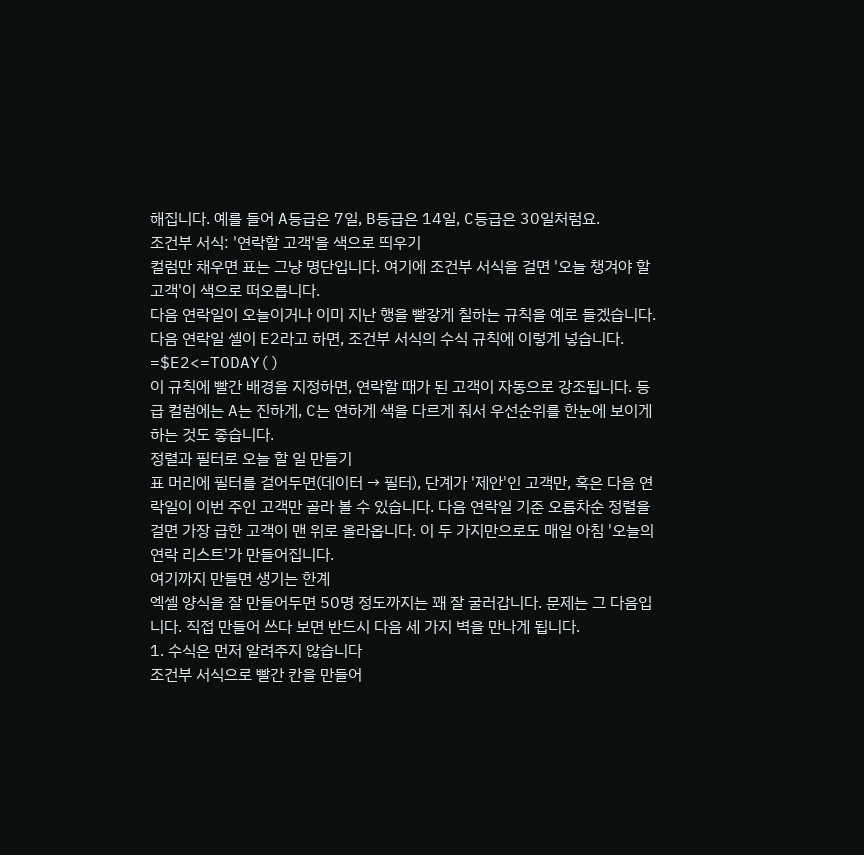해집니다. 예를 들어 A등급은 7일, B등급은 14일, C등급은 30일처럼요.
조건부 서식: '연락할 고객'을 색으로 띄우기
컬럼만 채우면 표는 그냥 명단입니다. 여기에 조건부 서식을 걸면 '오늘 챙겨야 할 고객'이 색으로 떠오릅니다.
다음 연락일이 오늘이거나 이미 지난 행을 빨갛게 칠하는 규칙을 예로 들겠습니다. 다음 연락일 셀이 E2라고 하면, 조건부 서식의 수식 규칙에 이렇게 넣습니다.
=$E2<=TODAY()
이 규칙에 빨간 배경을 지정하면, 연락할 때가 된 고객이 자동으로 강조됩니다. 등급 컬럼에는 A는 진하게, C는 연하게 색을 다르게 줘서 우선순위를 한눈에 보이게 하는 것도 좋습니다.
정렬과 필터로 오늘 할 일 만들기
표 머리에 필터를 걸어두면(데이터 → 필터), 단계가 '제안'인 고객만, 혹은 다음 연락일이 이번 주인 고객만 골라 볼 수 있습니다. 다음 연락일 기준 오름차순 정렬을 걸면 가장 급한 고객이 맨 위로 올라옵니다. 이 두 가지만으로도 매일 아침 '오늘의 연락 리스트'가 만들어집니다.
여기까지 만들면 생기는 한계
엑셀 양식을 잘 만들어두면 50명 정도까지는 꽤 잘 굴러갑니다. 문제는 그 다음입니다. 직접 만들어 쓰다 보면 반드시 다음 세 가지 벽을 만나게 됩니다.
1. 수식은 먼저 알려주지 않습니다
조건부 서식으로 빨간 칸을 만들어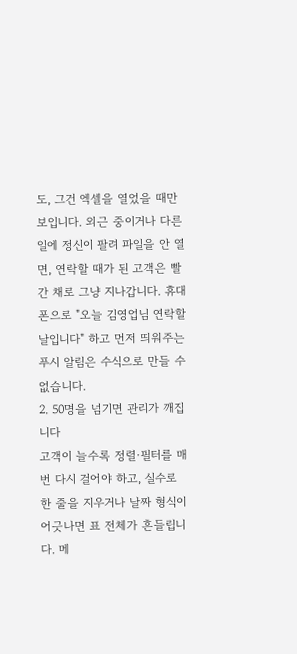도, 그건 엑셀을 열었을 때만 보입니다. 외근 중이거나 다른 일에 정신이 팔려 파일을 안 열면, 연락할 때가 된 고객은 빨간 채로 그냥 지나갑니다. 휴대폰으로 "오늘 김영업님 연락할 날입니다" 하고 먼저 띄워주는 푸시 알림은 수식으로 만들 수 없습니다.
2. 50명을 넘기면 관리가 깨집니다
고객이 늘수록 정렬·필터를 매번 다시 걸어야 하고, 실수로 한 줄을 지우거나 날짜 형식이 어긋나면 표 전체가 흔들립니다. 메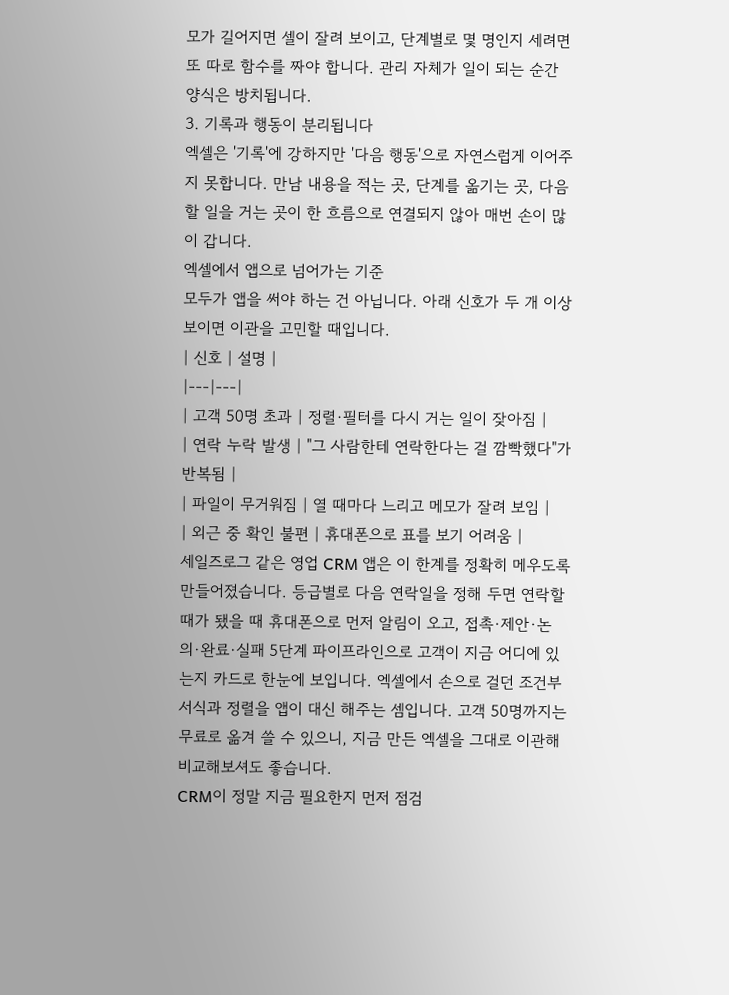모가 길어지면 셀이 잘려 보이고, 단계별로 몇 명인지 세려면 또 따로 함수를 짜야 합니다. 관리 자체가 일이 되는 순간 양식은 방치됩니다.
3. 기록과 행동이 분리됩니다
엑셀은 '기록'에 강하지만 '다음 행동'으로 자연스럽게 이어주지 못합니다. 만남 내용을 적는 곳, 단계를 옮기는 곳, 다음 할 일을 거는 곳이 한 흐름으로 연결되지 않아 매번 손이 많이 갑니다.
엑셀에서 앱으로 넘어가는 기준
모두가 앱을 써야 하는 건 아닙니다. 아래 신호가 두 개 이상 보이면 이관을 고민할 때입니다.
| 신호 | 설명 |
|---|---|
| 고객 50명 초과 | 정렬·필터를 다시 거는 일이 잦아짐 |
| 연락 누락 발생 | "그 사람한테 연락한다는 걸 깜빡했다"가 반복됨 |
| 파일이 무거워짐 | 열 때마다 느리고 메모가 잘려 보임 |
| 외근 중 확인 불편 | 휴대폰으로 표를 보기 어려움 |
세일즈로그 같은 영업 CRM 앱은 이 한계를 정확히 메우도록 만들어졌습니다. 등급별로 다음 연락일을 정해 두면 연락할 때가 됐을 때 휴대폰으로 먼저 알림이 오고, 접촉·제안·논의·완료·실패 5단계 파이프라인으로 고객이 지금 어디에 있는지 카드로 한눈에 보입니다. 엑셀에서 손으로 걸던 조건부 서식과 정렬을 앱이 대신 해주는 셈입니다. 고객 50명까지는 무료로 옮겨 쓸 수 있으니, 지금 만든 엑셀을 그대로 이관해 비교해보셔도 좋습니다.
CRM이 정말 지금 필요한지 먼저 점검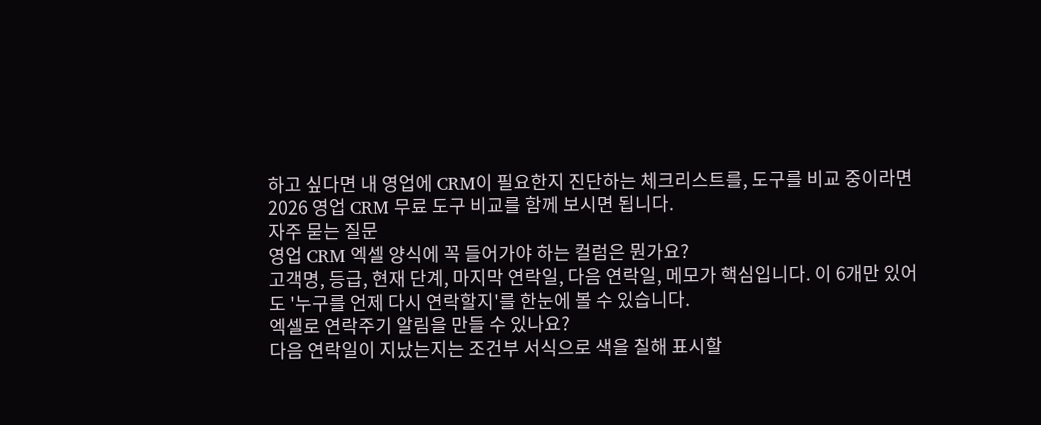하고 싶다면 내 영업에 CRM이 필요한지 진단하는 체크리스트를, 도구를 비교 중이라면 2026 영업 CRM 무료 도구 비교를 함께 보시면 됩니다.
자주 묻는 질문
영업 CRM 엑셀 양식에 꼭 들어가야 하는 컬럼은 뭔가요?
고객명, 등급, 현재 단계, 마지막 연락일, 다음 연락일, 메모가 핵심입니다. 이 6개만 있어도 '누구를 언제 다시 연락할지'를 한눈에 볼 수 있습니다.
엑셀로 연락주기 알림을 만들 수 있나요?
다음 연락일이 지났는지는 조건부 서식으로 색을 칠해 표시할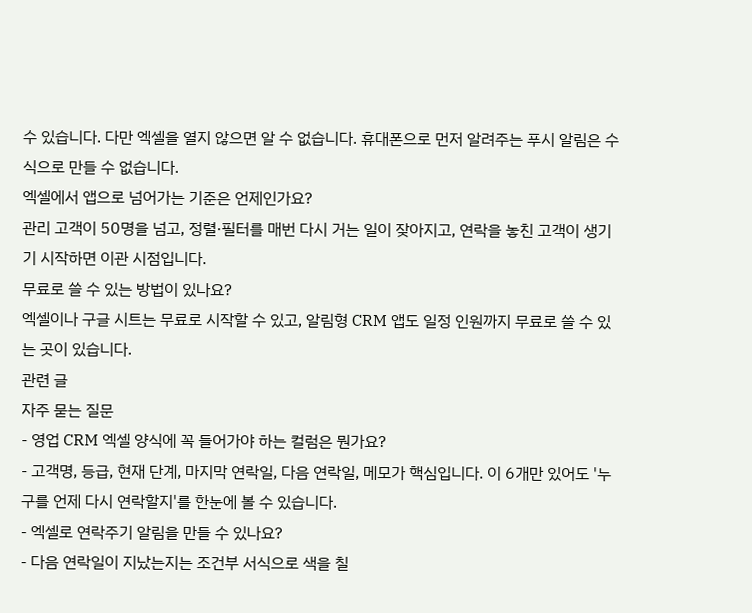수 있습니다. 다만 엑셀을 열지 않으면 알 수 없습니다. 휴대폰으로 먼저 알려주는 푸시 알림은 수식으로 만들 수 없습니다.
엑셀에서 앱으로 넘어가는 기준은 언제인가요?
관리 고객이 50명을 넘고, 정렬·필터를 매번 다시 거는 일이 잦아지고, 연락을 놓친 고객이 생기기 시작하면 이관 시점입니다.
무료로 쓸 수 있는 방법이 있나요?
엑셀이나 구글 시트는 무료로 시작할 수 있고, 알림형 CRM 앱도 일정 인원까지 무료로 쓸 수 있는 곳이 있습니다.
관련 글
자주 묻는 질문
- 영업 CRM 엑셀 양식에 꼭 들어가야 하는 컬럼은 뭔가요?
- 고객명, 등급, 현재 단계, 마지막 연락일, 다음 연락일, 메모가 핵심입니다. 이 6개만 있어도 '누구를 언제 다시 연락할지'를 한눈에 볼 수 있습니다.
- 엑셀로 연락주기 알림을 만들 수 있나요?
- 다음 연락일이 지났는지는 조건부 서식으로 색을 칠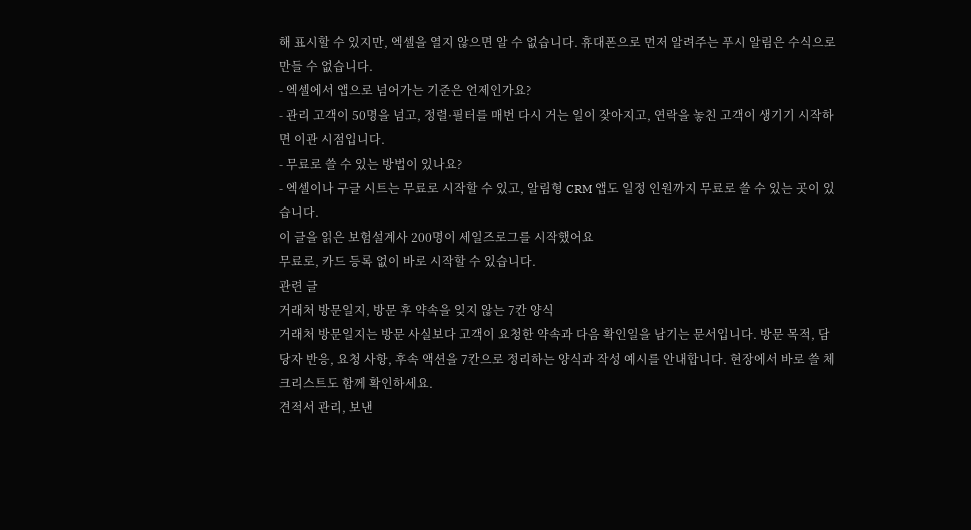해 표시할 수 있지만, 엑셀을 열지 않으면 알 수 없습니다. 휴대폰으로 먼저 알려주는 푸시 알림은 수식으로 만들 수 없습니다.
- 엑셀에서 앱으로 넘어가는 기준은 언제인가요?
- 관리 고객이 50명을 넘고, 정렬·필터를 매번 다시 거는 일이 잦아지고, 연락을 놓친 고객이 생기기 시작하면 이관 시점입니다.
- 무료로 쓸 수 있는 방법이 있나요?
- 엑셀이나 구글 시트는 무료로 시작할 수 있고, 알림형 CRM 앱도 일정 인원까지 무료로 쓸 수 있는 곳이 있습니다.
이 글을 읽은 보험설계사 200명이 세일즈로그를 시작했어요
무료로, 카드 등록 없이 바로 시작할 수 있습니다.
관련 글
거래처 방문일지, 방문 후 약속을 잊지 않는 7칸 양식
거래처 방문일지는 방문 사실보다 고객이 요청한 약속과 다음 확인일을 남기는 문서입니다. 방문 목적, 담당자 반응, 요청 사항, 후속 액션을 7칸으로 정리하는 양식과 작성 예시를 안내합니다. 현장에서 바로 쓸 체크리스트도 함께 확인하세요.
견적서 관리, 보낸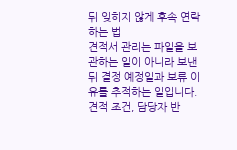뒤 잊히지 않게 후속 연락하는 법
견적서 관리는 파일을 보관하는 일이 아니라 보낸 뒤 결정 예정일과 보류 이유를 추적하는 일입니다. 견적 조건, 담당자 반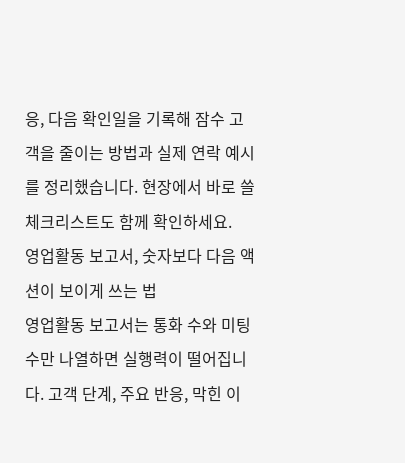응, 다음 확인일을 기록해 잠수 고객을 줄이는 방법과 실제 연락 예시를 정리했습니다. 현장에서 바로 쓸 체크리스트도 함께 확인하세요.
영업활동 보고서, 숫자보다 다음 액션이 보이게 쓰는 법
영업활동 보고서는 통화 수와 미팅 수만 나열하면 실행력이 떨어집니다. 고객 단계, 주요 반응, 막힌 이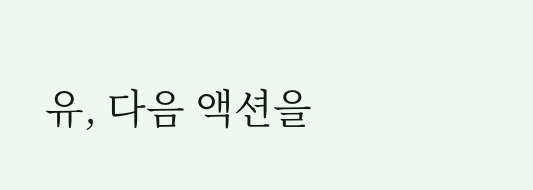유, 다음 액션을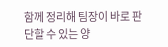함께 정리해 팀장이 바로 판단할 수 있는 양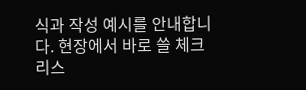식과 작성 예시를 안내합니다. 현장에서 바로 쓸 체크리스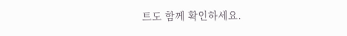트도 함께 확인하세요.